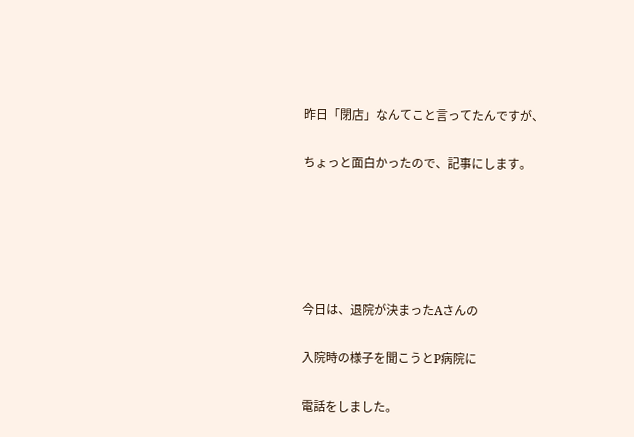昨日「閉店」なんてこと言ってたんですが、

ちょっと面白かったので、記事にします。





今日は、退院が決まったAさんの

入院時の様子を聞こうとP病院に

電話をしました。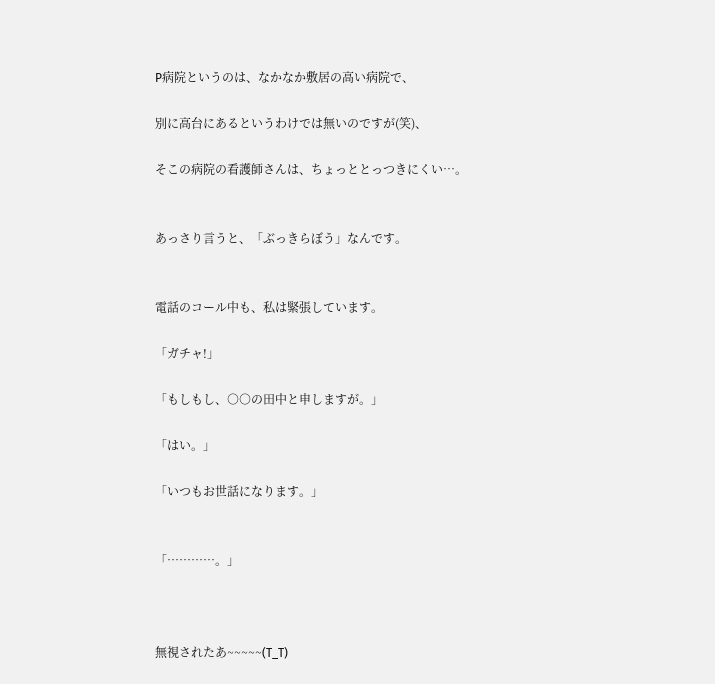P病院というのは、なかなか敷居の高い病院で、

別に高台にあるというわけでは無いのですが(笑)、

そこの病院の看護師さんは、ちょっととっつきにくい…。


あっさり言うと、「ぶっきらぼう」なんです。


電話のコール中も、私は緊張しています。

「ガチャ!」

「もしもし、○○の田中と申しますが。」

「はい。」

「いつもお世話になります。」


「…………。」



無視されたあ~~~~~(T_T)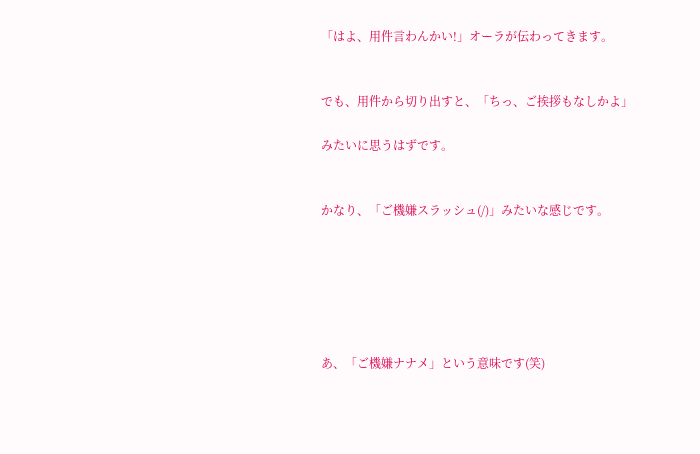「はよ、用件言わんかい!」オーラが伝わってきます。


でも、用件から切り出すと、「ちっ、ご挨拶もなしかよ」

みたいに思うはずです。


かなり、「ご機嫌スラッシュ(/)」みたいな感じです。






あ、「ご機嫌ナナメ」という意味です(笑)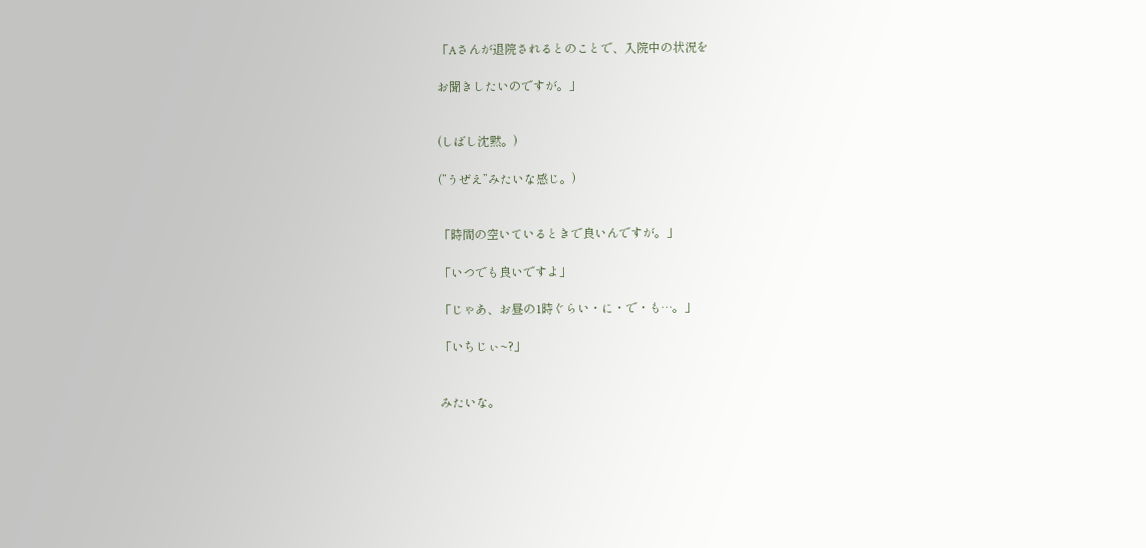「Aさんが退院されるとのことで、入院中の状況を

お聞きしたいのですが。」


(しばし沈黙。)

(”うぜえ”みたいな感じ。)


「時間の空いているときで良いんですが。」

「いつでも良いですよ」

「じゃあ、お昼の1時ぐらい・に・で・も…。」

「いちじぃ~?」


みたいな。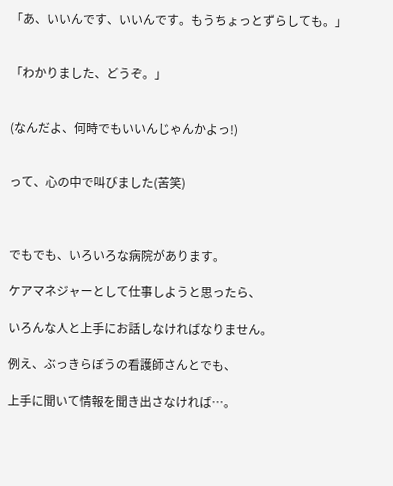「あ、いいんです、いいんです。もうちょっとずらしても。」


「わかりました、どうぞ。」


(なんだよ、何時でもいいんじゃんかよっ!)


って、心の中で叫びました(苦笑)



でもでも、いろいろな病院があります。

ケアマネジャーとして仕事しようと思ったら、

いろんな人と上手にお話しなければなりません。

例え、ぶっきらぼうの看護師さんとでも、

上手に聞いて情報を聞き出さなければ…。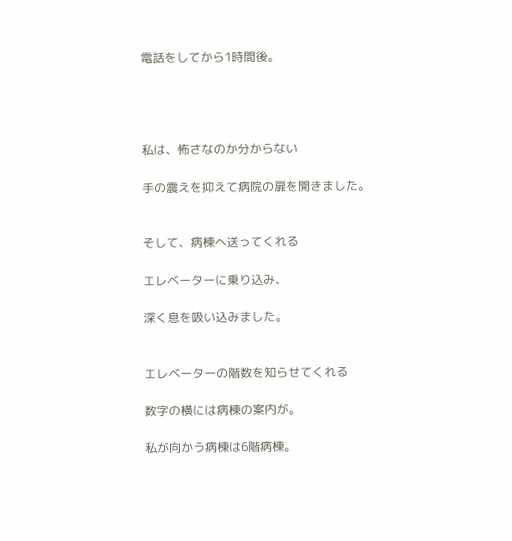電話をしてから1時間後。




私は、怖さなのか分からない

手の震えを抑えて病院の扉を開きました。


そして、病棟へ送ってくれる

エレベーターに乗り込み、

深く息を吸い込みました。


エレベーターの階数を知らせてくれる

数字の横には病棟の案内が。

私が向かう病棟は6階病棟。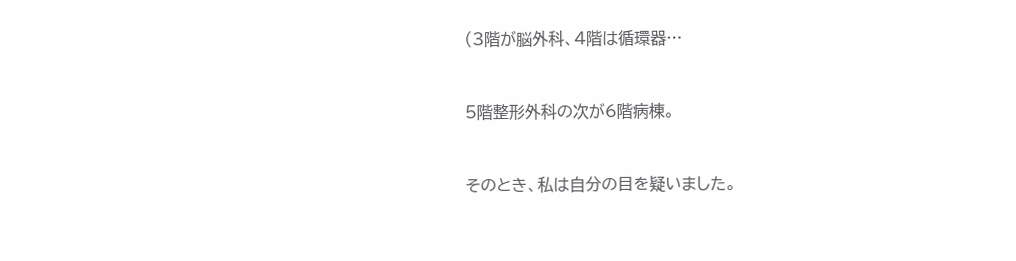(3階が脳外科、4階は循環器…


5階整形外科の次が6階病棟。


そのとき、私は自分の目を疑いました。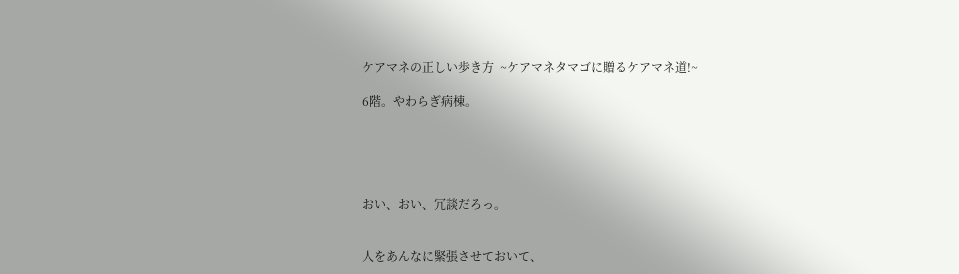ケアマネの正しい歩き方  ~ケアマネタマゴに贈るケアマネ道!~

6階。やわらぎ病棟。





おい、おい、冗談だろっ。


人をあんなに緊張させておいて、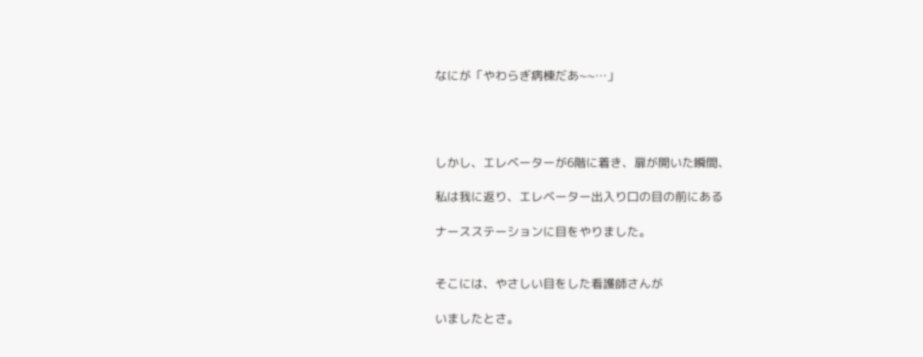なにが「やわらぎ病棟だあ~~…」




しかし、エレベーターが6階に着き、扉が開いた瞬間、

私は我に返り、エレベーター出入り口の目の前にある

ナースステーションに目をやりました。


そこには、やさしい目をした看護師さんが

いましたとさ。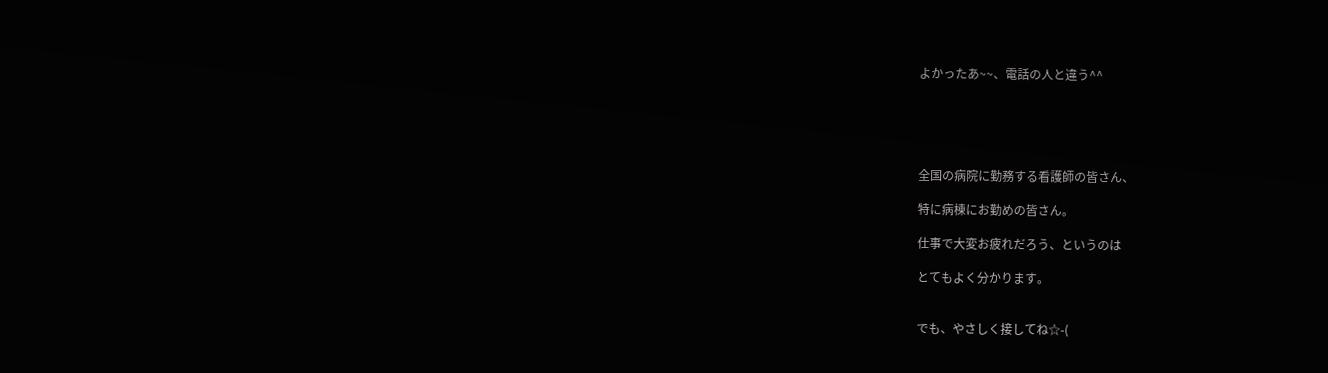よかったあ~~、電話の人と違う^^





全国の病院に勤務する看護師の皆さん、

特に病棟にお勤めの皆さん。

仕事で大変お疲れだろう、というのは

とてもよく分かります。


でも、やさしく接してね☆-(